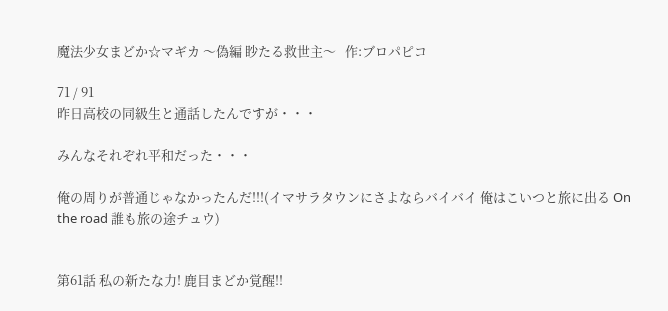魔法少女まどか☆マギカ 〜偽編 眇たる救世主〜   作:ブロパピコ

71 / 91
昨日高校の同級生と通話したんですが・・・

みんなそれぞれ平和だった・・・

俺の周りが普通じゃなかったんだ!!!(イマサラタウンにさよならバイバイ 俺はこいつと旅に出る On the road 誰も旅の途チュウ)


第61話 私の新たな力! 鹿目まどか覚醒!!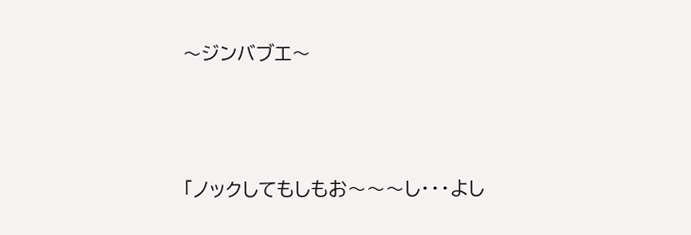〜ジンバブエ〜



「ノックしてもしもお〜〜〜し・・・よし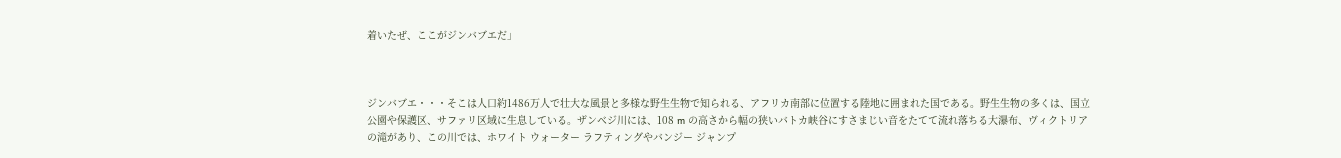着いたぜ、ここがジンバブエだ」



ジンバブエ・・・そこは人口約1486万人で壮大な風景と多様な野生生物で知られる、アフリカ南部に位置する陸地に囲まれた国である。野生生物の多くは、国立公園や保護区、サファリ区域に生息している。ザンベジ川には、108 m の高さから幅の狭いバトカ峡谷にすさまじい音をたてて流れ落ちる大瀑布、ヴィクトリアの滝があり、この川では、ホワイト ウォーター ラフティングやバンジー ジャンプ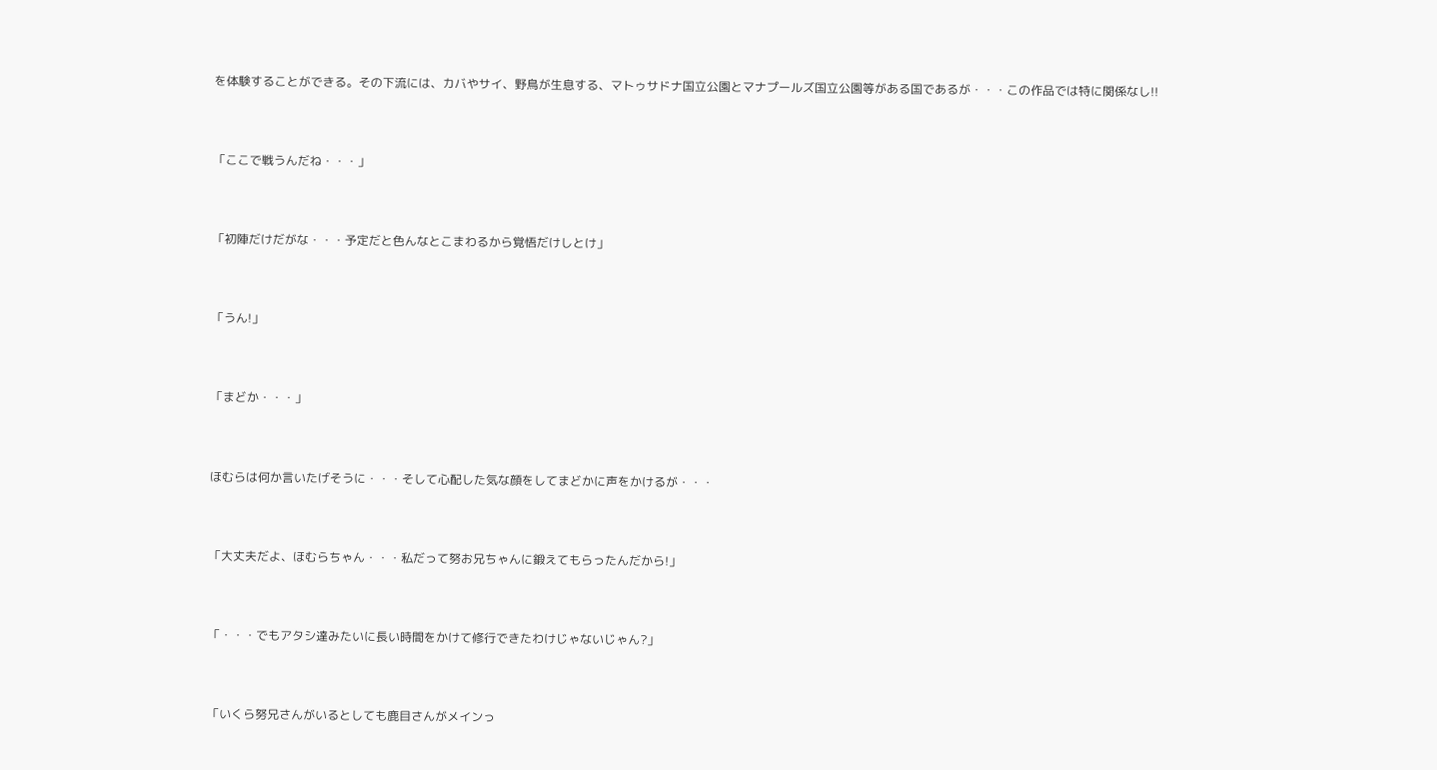を体験することができる。その下流には、カバやサイ、野鳥が生息する、マトゥサドナ国立公園とマナプールズ国立公園等がある国であるが・・・この作品では特に関係なし!!



「ここで戦うんだね・・・」



「初陣だけだがな・・・予定だと色んなとこまわるから覚悟だけしとけ」



「うん!」



「まどか・・・」



ほむらは何か言いたげそうに・・・そして心配した気な顔をしてまどかに声をかけるが・・・



「大丈夫だよ、ほむらちゃん・・・私だって努お兄ちゃんに鍛えてもらったんだから!」



「・・・でもアタシ達みたいに長い時間をかけて修行できたわけじゃないじゃん?」



「いくら努兄さんがいるとしても鹿目さんがメインっ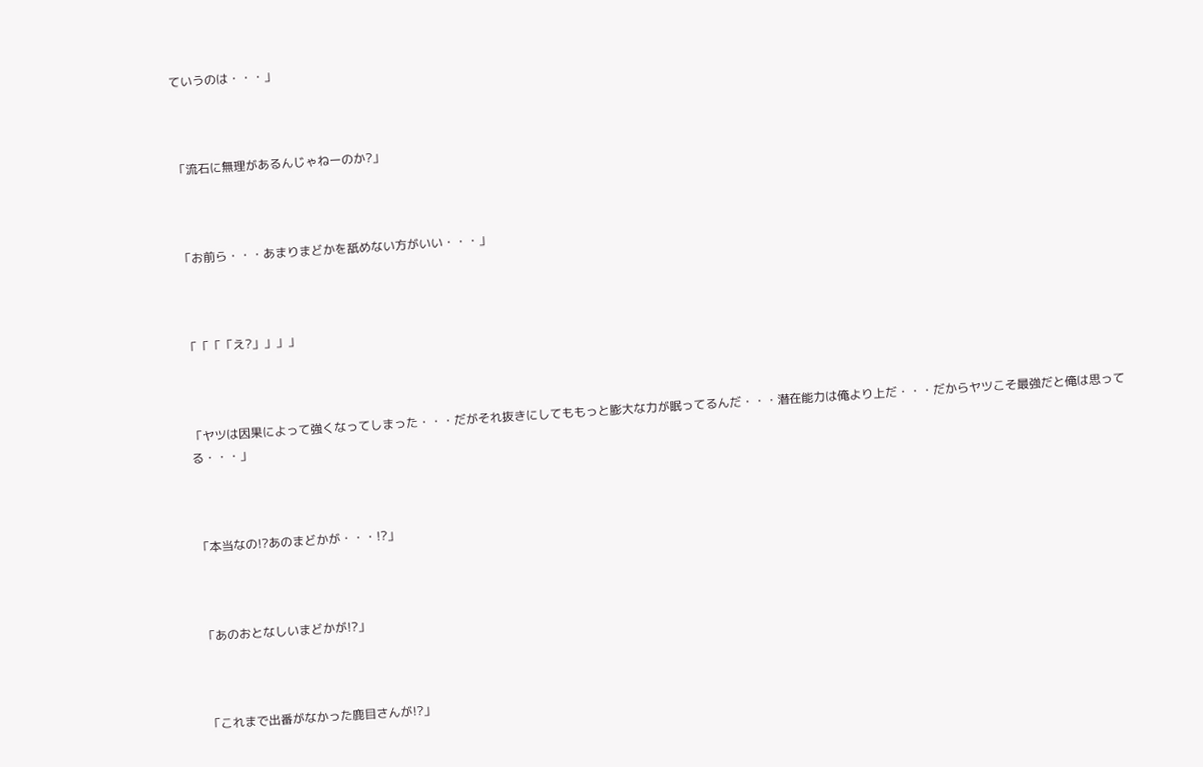ていうのは・・・」



「流石に無理があるんじゃねーのか?」



「お前ら・・・あまりまどかを舐めない方がいい・・・」



「「「「え?」」」」



「ヤツは因果によって強くなってしまった・・・だがそれ抜きにしてももっと膨大な力が眠ってるんだ・・・潜在能力は俺より上だ・・・だからヤツこそ最強だと俺は思ってる・・・」



「本当なの!?あのまどかが・・・!?」



「あのおとなしいまどかが!?」



「これまで出番がなかった鹿目さんが!?」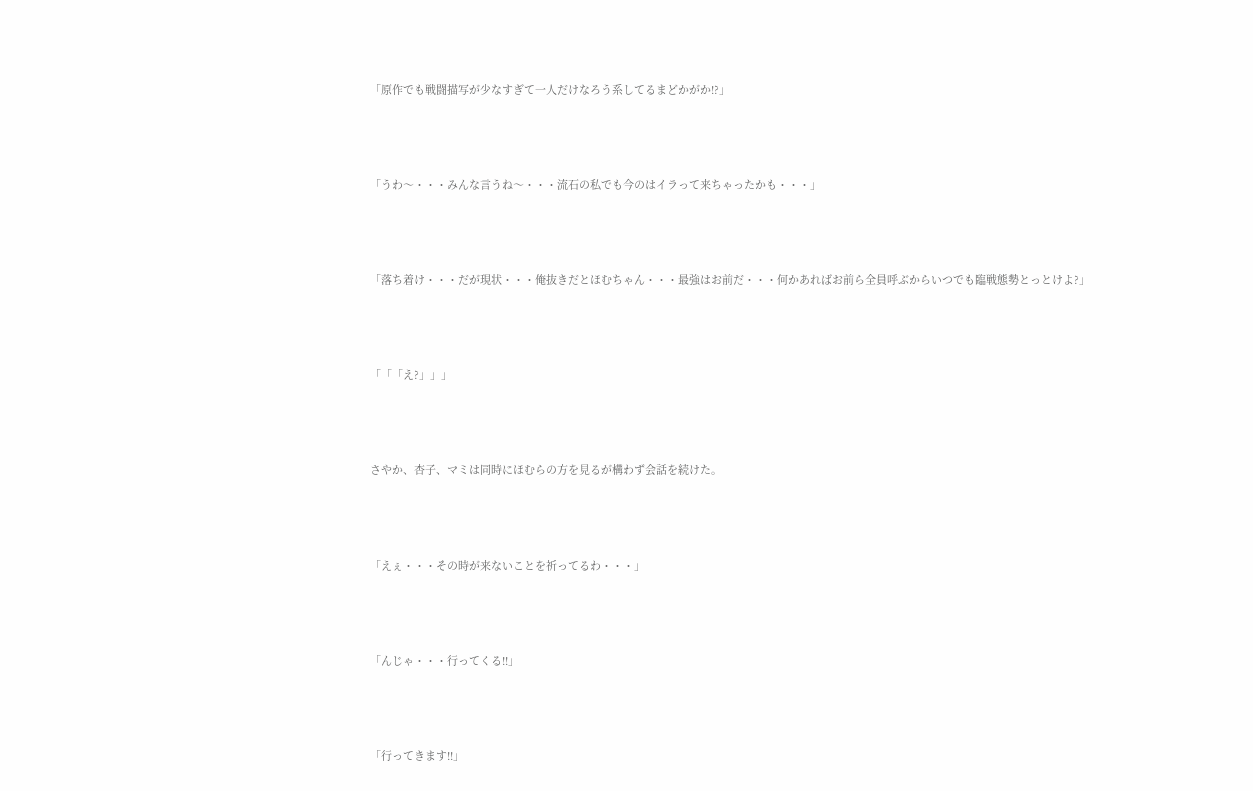「原作でも戦闘描写が少なすぎて一人だけなろう系してるまどかがか!?」



「うわ〜・・・みんな言うね〜・・・流石の私でも今のはイラって来ちゃったかも・・・」



「落ち着け・・・だが現状・・・俺抜きだとほむちゃん・・・最強はお前だ・・・何かあればお前ら全員呼ぶからいつでも臨戦態勢とっとけよ?」



「「「え?」」」



さやか、杏子、マミは同時にほむらの方を見るが構わず会話を続けた。



「えぇ・・・その時が来ないことを祈ってるわ・・・」



「んじゃ・・・行ってくる!!」



「行ってきます!!」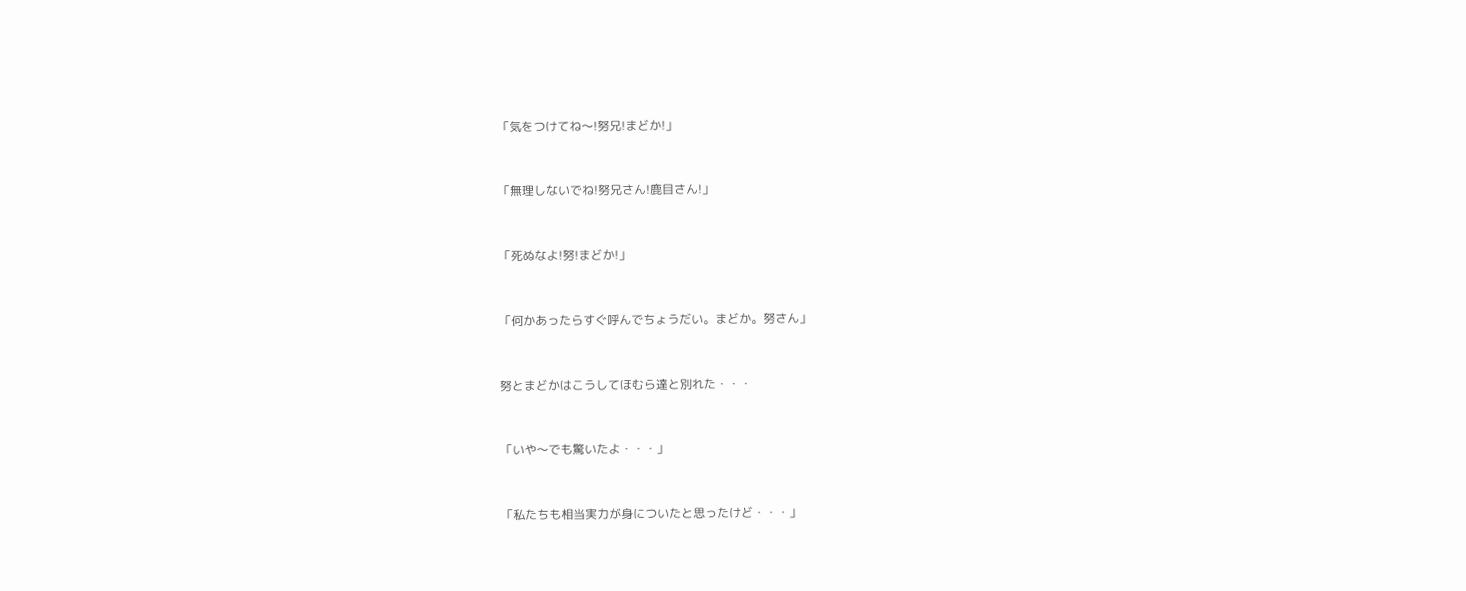「気をつけてね〜!努兄!まどか!」



「無理しないでね!努兄さん!鹿目さん!」



「死ぬなよ!努!まどか!」



「何かあったらすぐ呼んでちょうだい。まどか。努さん」



努とまどかはこうしてほむら達と別れた・・・



「いや〜でも驚いたよ・・・」



「私たちも相当実力が身についたと思ったけど・・・」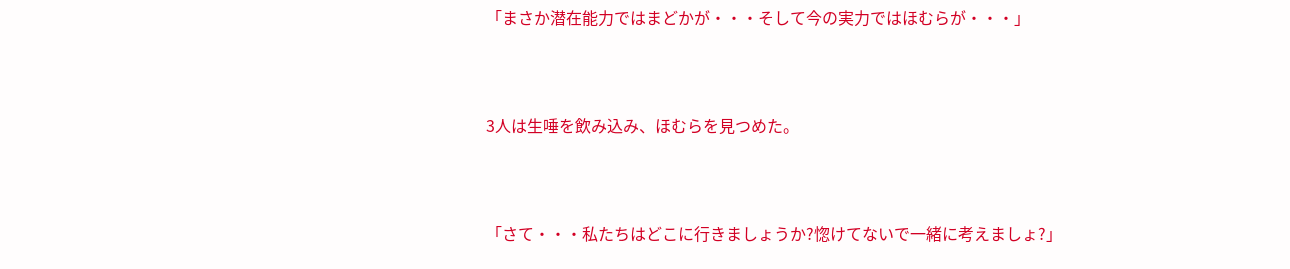「まさか潜在能力ではまどかが・・・そして今の実力ではほむらが・・・」



3人は生唾を飲み込み、ほむらを見つめた。



「さて・・・私たちはどこに行きましょうか?惚けてないで一緒に考えましょ?」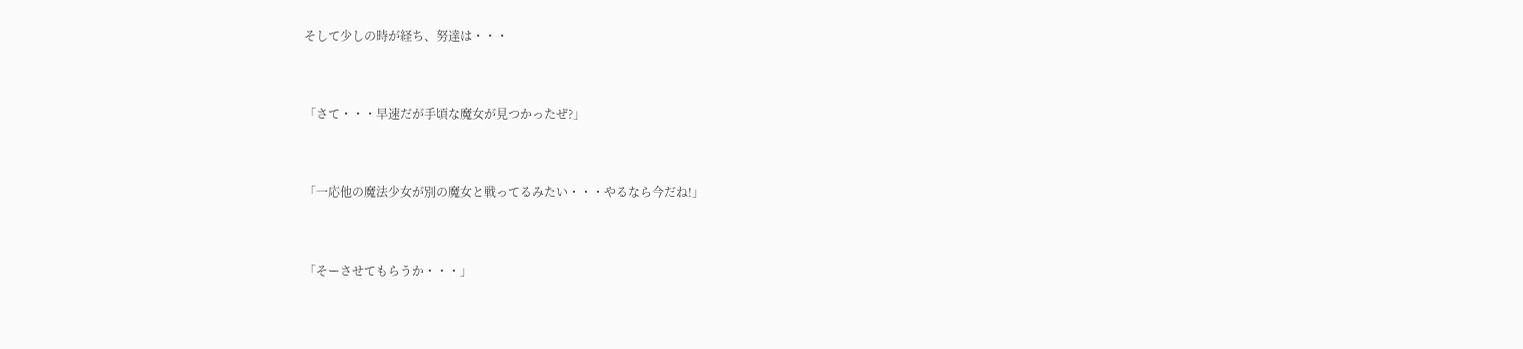そして少しの時が経ち、努達は・・・



「さて・・・早速だが手頃な魔女が見つかったぜ?」



「一応他の魔法少女が別の魔女と戦ってるみたい・・・やるなら今だね!」



「そーさせてもらうか・・・」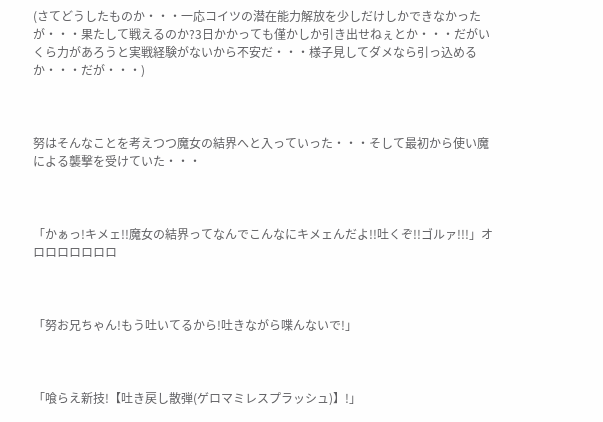(さてどうしたものか・・・一応コイツの潜在能力解放を少しだけしかできなかったが・・・果たして戦えるのか?3日かかっても僅かしか引き出せねぇとか・・・だがいくら力があろうと実戦経験がないから不安だ・・・様子見してダメなら引っ込めるか・・・だが・・・)



努はそんなことを考えつつ魔女の結界へと入っていった・・・そして最初から使い魔による襲撃を受けていた・・・



「かぁっ!キメェ!!魔女の結界ってなんでこんなにキメェんだよ!!吐くぞ!!ゴルァ!!!」オロロロロロロロ



「努お兄ちゃん!もう吐いてるから!吐きながら喋んないで!」



「喰らえ新技!【吐き戻し散弾(ゲロマミレスプラッシュ)】!」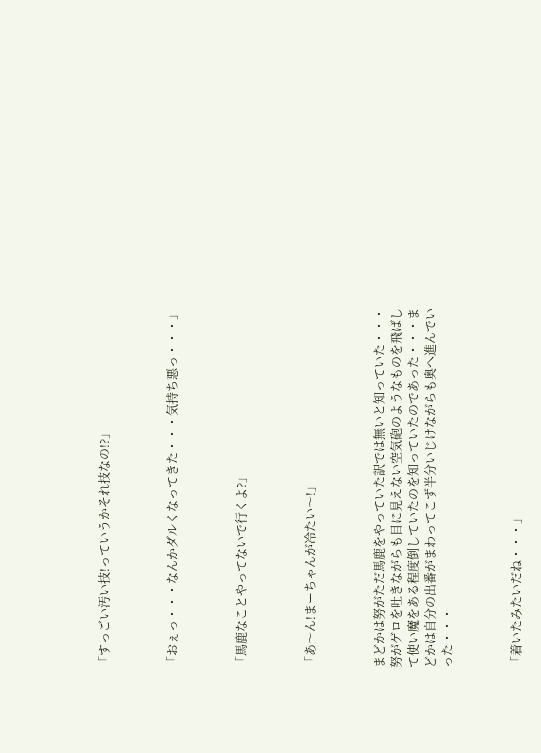「すっごい汚い技!っていうかそれ技なの!?」



「おぇっ・・・なんかダルくなってきた・・・気持ち悪っ・・・」



「馬鹿なことやってないで行くよ?」



「あ〜ん!まーちゃんが冷たい〜!」



まどかは努がただ馬鹿をやっていた訳では無いと知っていた・・・努がゲロを吐きながらも目に見えない空気砲のようなものを飛ばして使い魔をある程度倒していたのを知っていたのであった・・・まどかは自分の出番がまわってこず半分いじけながらも奥へ進んでいった・・・



「着いたみたいだね・・・」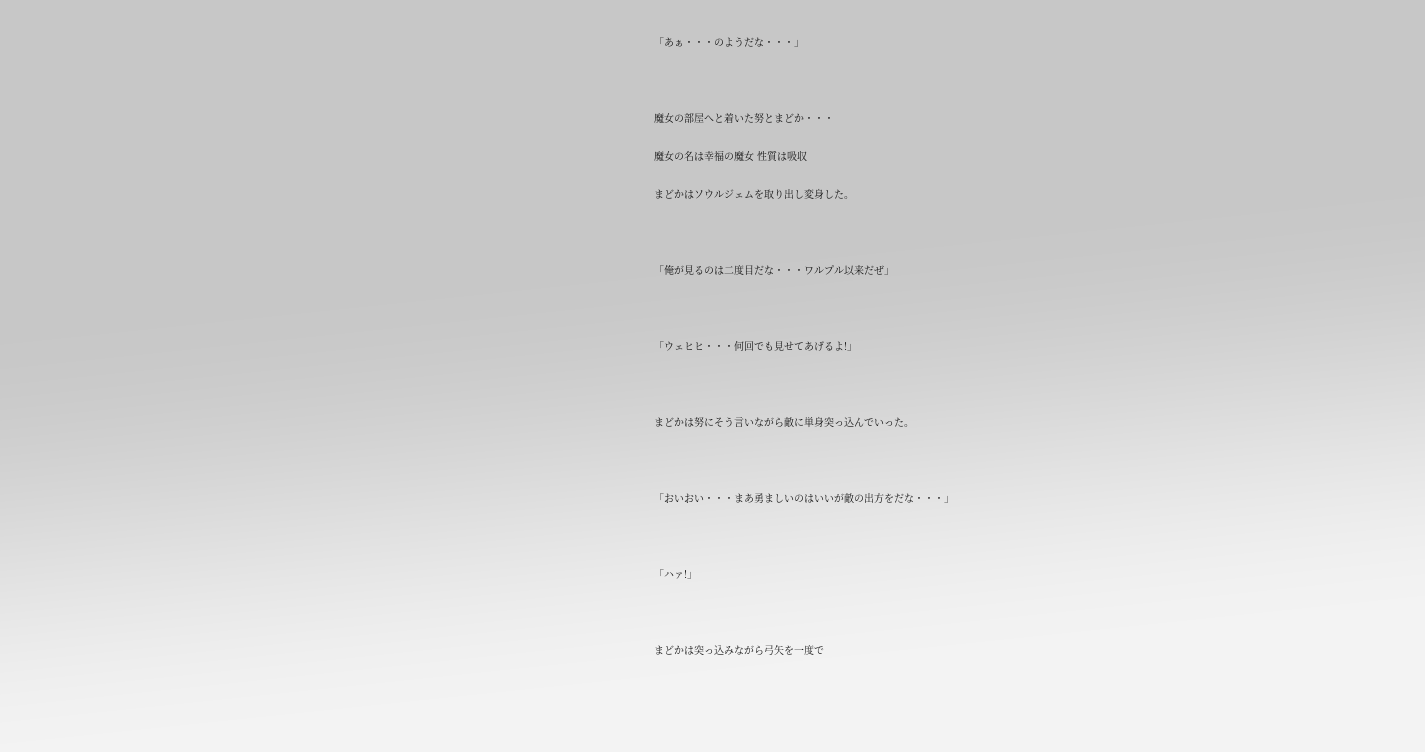「あぁ・・・のようだな・・・」



魔女の部屋へと着いた努とまどか・・・

魔女の名は幸福の魔女 性質は吸収

まどかはソウルジェムを取り出し変身した。



「俺が見るのは二度目だな・・・ワルプル以来だぜ」



「ウェヒヒ・・・何回でも見せてあげるよ!」



まどかは努にそう言いながら敵に単身突っ込んでいった。



「おいおい・・・まあ勇ましいのはいいが敵の出方をだな・・・」



「ハァ!」



まどかは突っ込みながら弓矢を一度で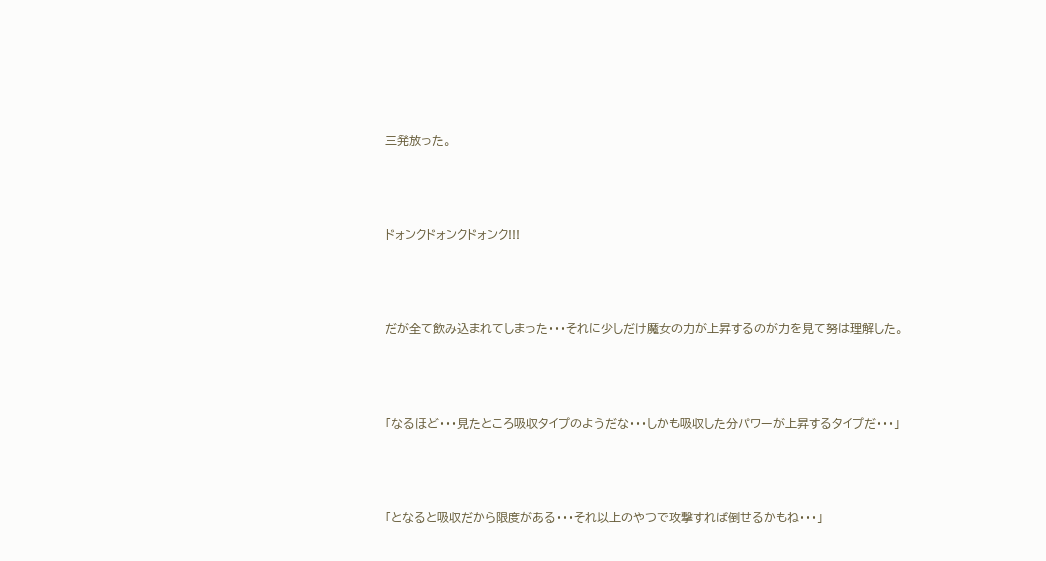三発放った。



ドォンクドォンクドォンク!!!



だが全て飲み込まれてしまった・・・それに少しだけ魔女の力が上昇するのが力を見て努は理解した。



「なるほど・・・見たところ吸収タイプのようだな・・・しかも吸収した分パワーが上昇するタイプだ・・・」



「となると吸収だから限度がある・・・それ以上のやつで攻撃すれば倒せるかもね・・・」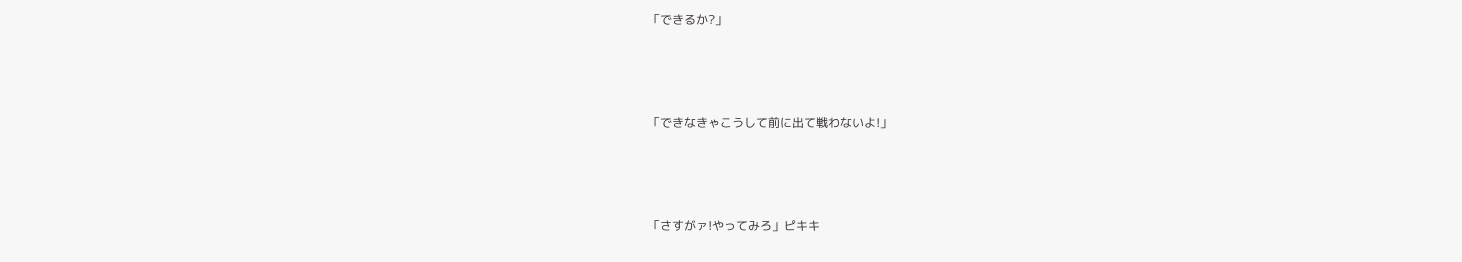「できるか?」



「できなきゃこうして前に出て戦わないよ!」



「さすがァ!やってみろ」ピキキ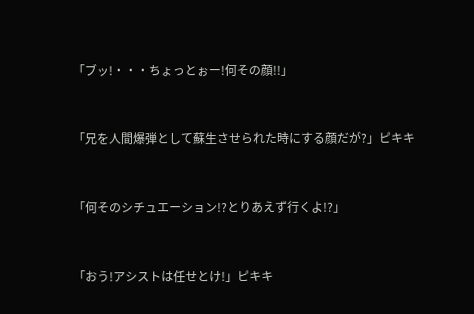「ブッ!・・・ちょっとぉー!何その顔!!」



「兄を人間爆弾として蘇生させられた時にする顔だが?」ピキキ



「何そのシチュエーション!?とりあえず行くよ!?」



「おう!アシストは任せとけ!」ピキキ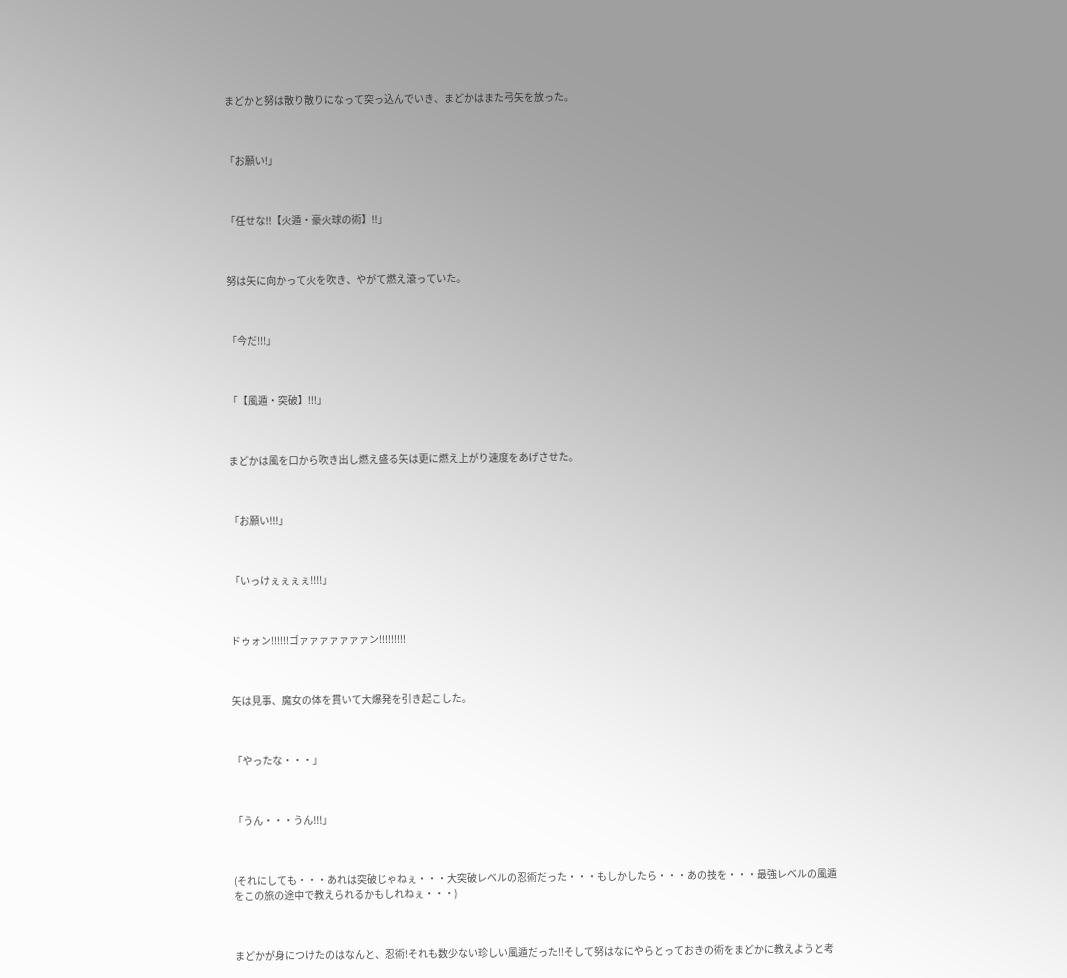まどかと努は散り散りになって突っ込んでいき、まどかはまた弓矢を放った。



「お願い!」



「任せな!!【火遁・豪火球の術】!!」



努は矢に向かって火を吹き、やがて燃え滾っていた。



「今だ!!!」



「【風遁・突破】!!!」



まどかは風を口から吹き出し燃え盛る矢は更に燃え上がり速度をあげさせた。



「お願い!!!」



「いっけぇぇぇぇ!!!!」



ドゥォン!!!!!!ゴァァァァァァァン!!!!!!!!!



矢は見事、魔女の体を貫いて大爆発を引き起こした。



「やったな・・・」



「うん・・・うん!!!」



(それにしても・・・あれは突破じゃねぇ・・・大突破レベルの忍術だった・・・もしかしたら・・・あの技を・・・最強レベルの風遁をこの旅の途中で教えられるかもしれねぇ・・・)



まどかが身につけたのはなんと、忍術!それも数少ない珍しい風遁だった!!そして努はなにやらとっておきの術をまどかに教えようと考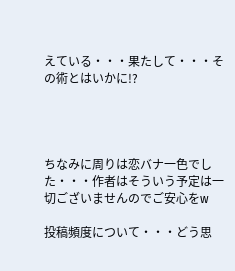えている・・・果たして・・・その術とはいかに!?




ちなみに周りは恋バナ一色でした・・・作者はそういう予定は一切ございませんのでご安心をw

投稿頻度について・・・どう思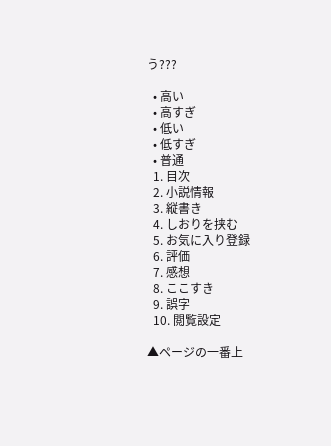う???

  • 高い
  • 高すぎ
  • 低い
  • 低すぎ
  • 普通
  1. 目次
  2. 小説情報
  3. 縦書き
  4. しおりを挟む
  5. お気に入り登録
  6. 評価
  7. 感想
  8. ここすき
  9. 誤字
  10. 閲覧設定

▲ページの一番上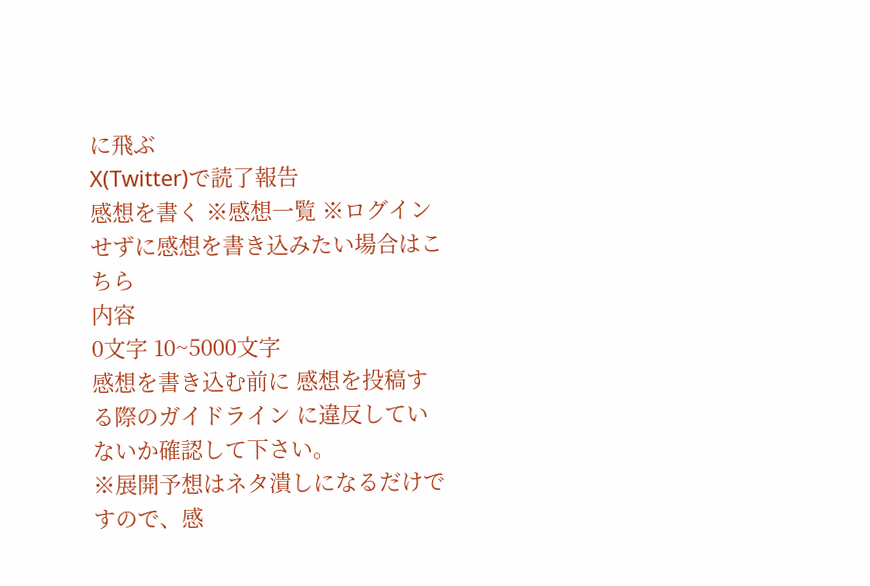に飛ぶ
X(Twitter)で読了報告
感想を書く ※感想一覧 ※ログインせずに感想を書き込みたい場合はこちら
内容
0文字 10~5000文字
感想を書き込む前に 感想を投稿する際のガイドライン に違反していないか確認して下さい。
※展開予想はネタ潰しになるだけですので、感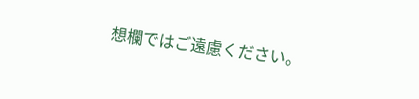想欄ではご遠慮ください。